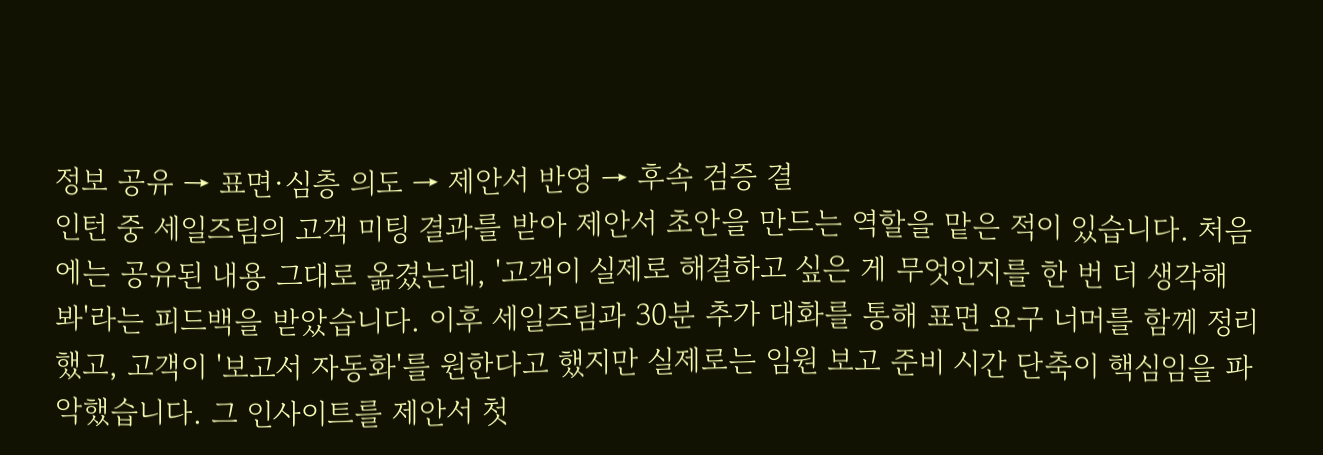정보 공유 → 표면·심층 의도 → 제안서 반영 → 후속 검증 결
인턴 중 세일즈팀의 고객 미팅 결과를 받아 제안서 초안을 만드는 역할을 맡은 적이 있습니다. 처음에는 공유된 내용 그대로 옮겼는데, '고객이 실제로 해결하고 싶은 게 무엇인지를 한 번 더 생각해 봐'라는 피드백을 받았습니다. 이후 세일즈팀과 30분 추가 대화를 통해 표면 요구 너머를 함께 정리했고, 고객이 '보고서 자동화'를 원한다고 했지만 실제로는 임원 보고 준비 시간 단축이 핵심임을 파악했습니다. 그 인사이트를 제안서 첫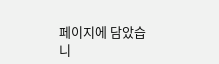페이지에 담았습니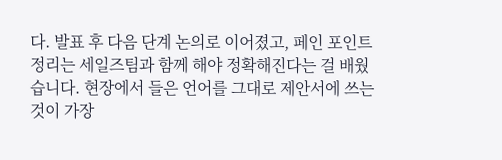다. 발표 후 다음 단계 논의로 이어졌고, 페인 포인트 정리는 세일즈팀과 함께 해야 정확해진다는 걸 배웠습니다. 현장에서 들은 언어를 그대로 제안서에 쓰는 것이 가장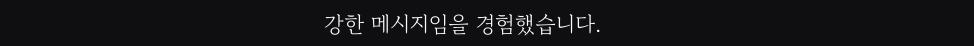강한 메시지임을 경험했습니다.